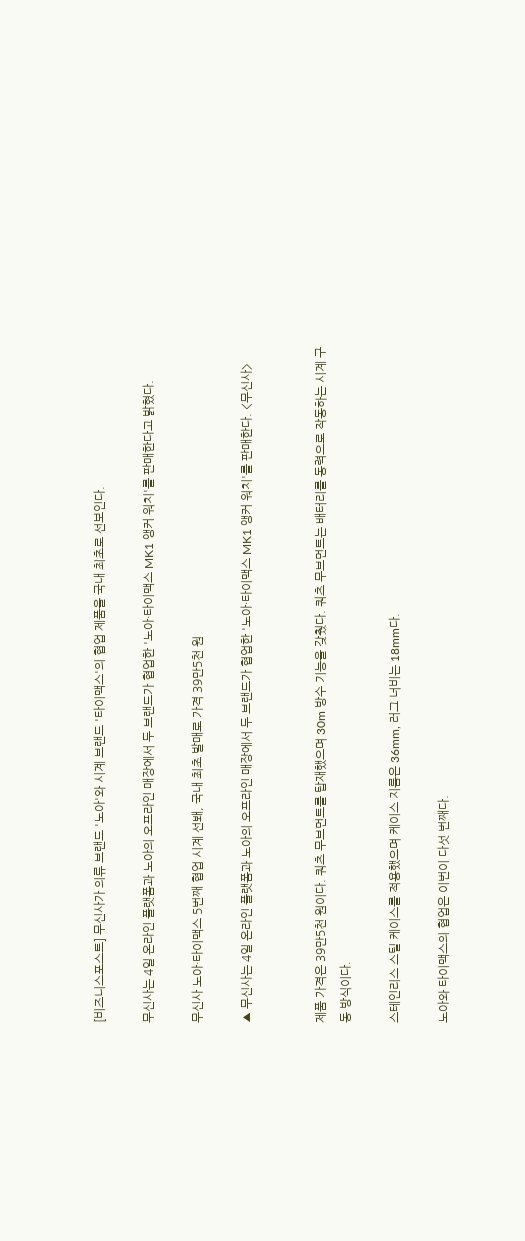[비즈니스포스트] 무신사가 의류 브랜드 '노아'와 시계 브랜드 '타이맥스'의 협업 제품을 국내 최초로 선보인다.

무신사는 4일 온라인 플랫폼과 노아의 오프라인 매장에서 두 브랜드가 협업한 '노아·타이맥스 MK1 앵커 워치'를 판매한다고 밝혔다.

무신사 노아·타이맥스 5번째 협업 시계 선봬, 국내 최초 발매로 가격 39만5천 원

▲ 무신사는 4일 온라인 플랫폼과 노아의 오프라인 매장에서 두 브랜드가 협업한 '노아·타이맥스 MK1 앵커 워치'를 판매한다. <무신사>


제품 가격은 39만5천 원이다. 쿼츠 무브먼트를 탑재했으며 30m 방수 기능을 갖췄다. 쿼츠 무브먼트는 배터리를 동력으로 작동하는 시계 구동 방식이다.

스테인리스 스틸 케이스를 적용했으며 케이스 지름은 36mm, 러그 너비는 18mm다.

노아와 타이맥스의 협업은 이번이 다섯 번째다.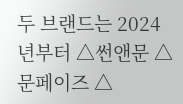두 브랜드는 2024년부터 △썬앤문 △문페이즈 △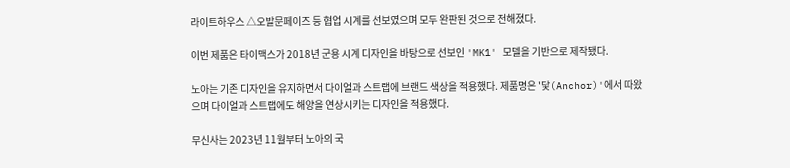라이트하우스 △오발문페이즈 등 협업 시계를 선보였으며 모두 완판된 것으로 전해졌다.

이번 제품은 타이맥스가 2018년 군용 시계 디자인을 바탕으로 선보인 'MK1' 모델을 기반으로 제작됐다.

노아는 기존 디자인을 유지하면서 다이얼과 스트랩에 브랜드 색상을 적용했다. 제품명은 '닻(Anchor)'에서 따왔으며 다이얼과 스트랩에도 해양을 연상시키는 디자인을 적용했다.

무신사는 2023년 11월부터 노아의 국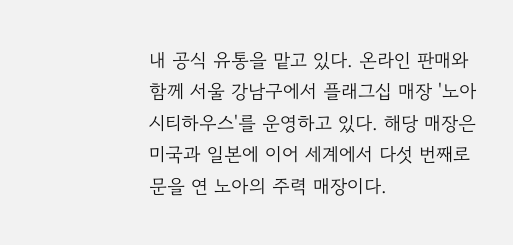내 공식 유통을 맡고 있다. 온라인 판매와 함께 서울 강남구에서 플래그십 매장 '노아시티하우스'를 운영하고 있다. 해당 매장은 미국과 일본에 이어 세계에서 다섯 번째로 문을 연 노아의 주력 매장이다.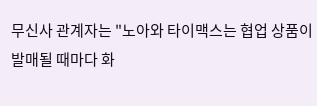무신사 관계자는 "노아와 타이맥스는 협업 상품이 발매될 때마다 화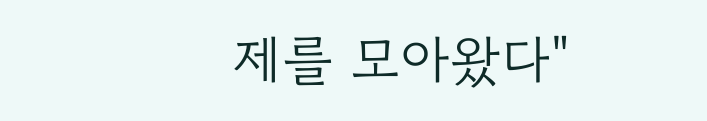제를 모아왔다"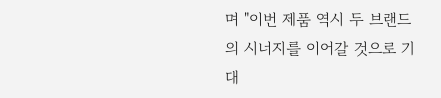며 "이번 제품 역시 두 브랜드의 시너지를 이어갈 것으로 기대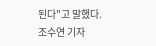된다"고 말했다. 조수연 기자